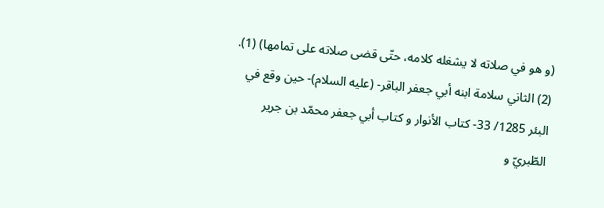(و هو في صلاته لا يشغله كلامه، حتّى قضى صلاته على تمامها) (1). (2) الثاني سلامة ابنه أبي جعفر الباقر- (عليه السلام)- حين وقع في البئر 1285/ 33- كتاب الأنوار و كتاب أبي جعفر محمّد بن جرير الطّبريّ و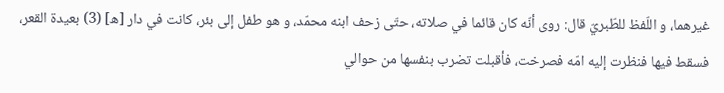غيرهما، و اللّفظ للطّبريّ قال: روى أنّه كان قائما في صلاته، حتّى زحف ابنه محمّد، و هو طفل إلى بئر، كانت في دار [ه] (3) بعيدة القعر، فسقط فيها فنظرت إليه امّه فصرخت، فأقبلت تضرب بنفسها من حوالي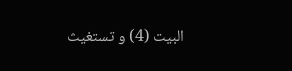البيت (4) و تستغيث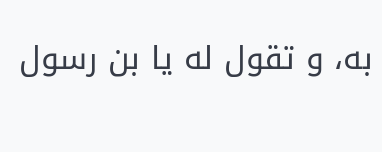به، و تقول له يا بن رسول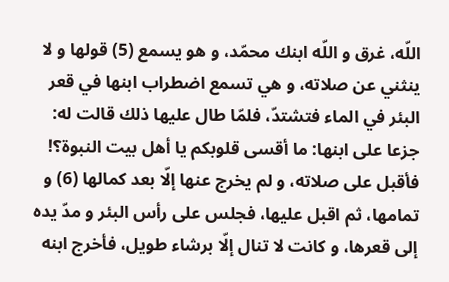اللّه، غرق و اللّه ابنك محمّد، و هو يسمع (5) قولها و لا ينثني عن صلاته، و هي تسمع اضطراب ابنها في قعر البئر في الماء فتشتدّ، فلمّا طال عليها ذلك قالت له: جزعا على ابنها: ما أقسى قلوبكم يا أهل بيت النبوة؟! فأقبل على صلاته، و لم يخرج عنها إلّا بعد كمالها (6) و تمامها، ثم اقبل عليها، فجلس على رأس البئر و مدّ يده إلى قعرها، و كانت لا تنال إلّا برشاء طويل، فأخرج ابنه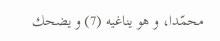محمّدا، و هو يناغيه (7) و يضحك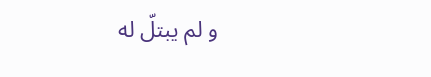و لم يبتلّ له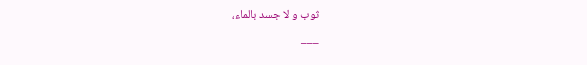ثوب و لا جسد بالماء،
___